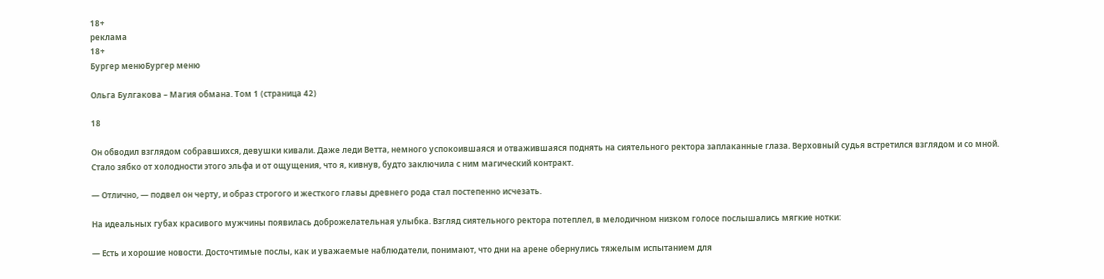18+
реклама
18+
Бургер менюБургер меню

Ольга Булгакова – Магия обмана. Том 1 (страница 42)

18

Он обводил взглядом собравшихся, девушки кивали. Даже леди Ветта, немного успокоившаяся и отважившаяся поднять на сиятельного ректора заплаканные глаза. Верховный судья встретился взглядом и со мной. Стало зябко от холодности этого эльфа и от ощущения, что я, кивнув, будто заключила с ним магический контракт.

— Отлично, — подвел он черту, и образ строгого и жесткого главы древнего рода стал постепенно исчезать.

На идеальных губах красивого мужчины появилась доброжелательная улыбка. Взгляд сиятельного ректора потеплел, в мелодичном низком голосе послышались мягкие нотки:

— Есть и хорошие новости. Досточтимые послы, как и уважаемые наблюдатели, понимают, что дни на арене обернулись тяжелым испытанием для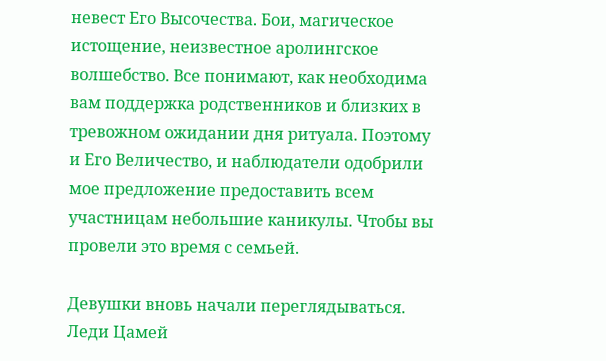невест Его Высочества. Бои, магическое истощение, неизвестное аролингское волшебство. Все понимают, как необходима вам поддержка родственников и близких в тревожном ожидании дня ритуала. Поэтому и Его Величество, и наблюдатели одобрили мое предложение предоставить всем участницам небольшие каникулы. Чтобы вы провели это время с семьей.

Девушки вновь начали переглядываться. Леди Цамей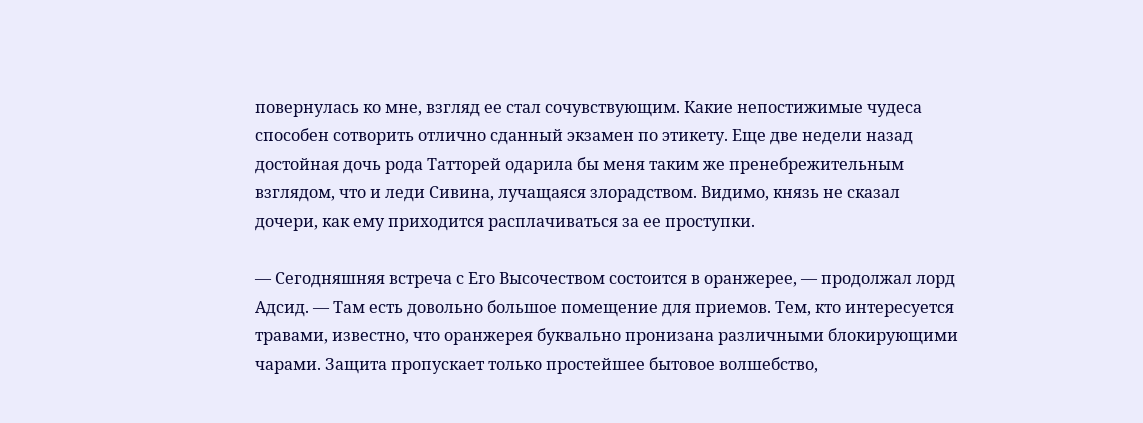повернулась ко мне, взгляд ее стал сочувствующим. Какие непостижимые чудеса способен сотворить отлично сданный экзамен по этикету. Εще две недели назад достойная дочь рода Татторей одарила бы меня таким же пренебрежительным взглядом, что и леди Сивина, лучащаяся злорадством. Видимо, князь не сказал дочери, как ему приходится расплачиваться за ее проступки.

— Сегодняшняя встреча с Его Высочеством состоится в оранжерее, — продолжал лорд Адсид. — Там есть довольно большое помещение для приемов. Тем, кто интересуется травами, известно, что оранжерея буквально пронизана различными блокирующими чарами. Защита пропускает только простейшее бытовое волшебство,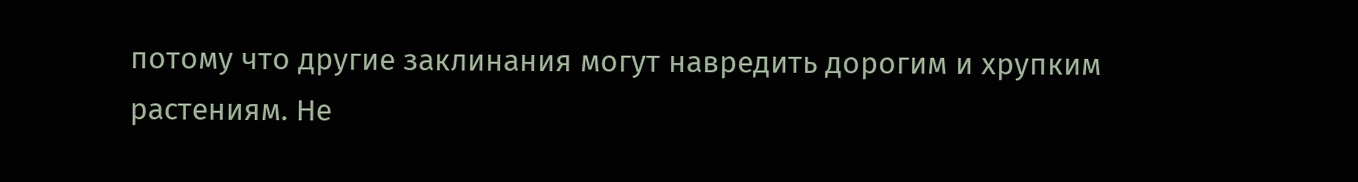потому что другие заклинания могут навредить дорогим и хрупким растениям. Не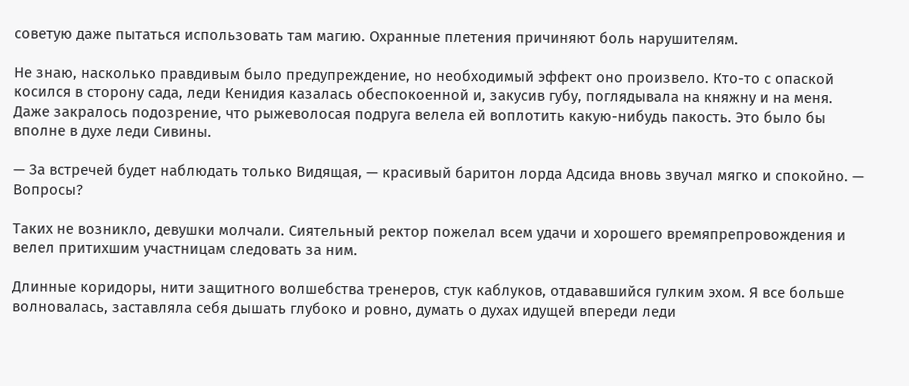советую даже пытаться использовать там магию. Охранные плетения причиняют боль нарушителям.

Не знаю, насколько правдивым было предупреждение, но необходимый эффект оно произвело. Кто-то с опаской косился в сторону сада, леди Кенидия казалась обеспокоенной и, закусив губу, поглядывала на княжну и на меня. Даже закралось подозрение, что рыжеволосая подруга велела ей воплотить какую-нибудь пакость. Это было бы вполне в духе леди Сивины.

— За встречей будет наблюдать только Видящая, — красивый баритон лорда Адсида вновь звучал мягко и спокойно. — Вопросы?

Таких не возникло, девушки молчали. Сиятельный ректор пожелал всем удачи и хорошего времяпрепровождения и велел притихшим участницам следовать за ним.

Длинные коридоры, нити защитного волшебства тренеров, стук каблуков, отдававшийся гулким эхом. Я все больше волновалась, заставляла себя дышать глубоко и ровно, думать о духах идущей впереди леди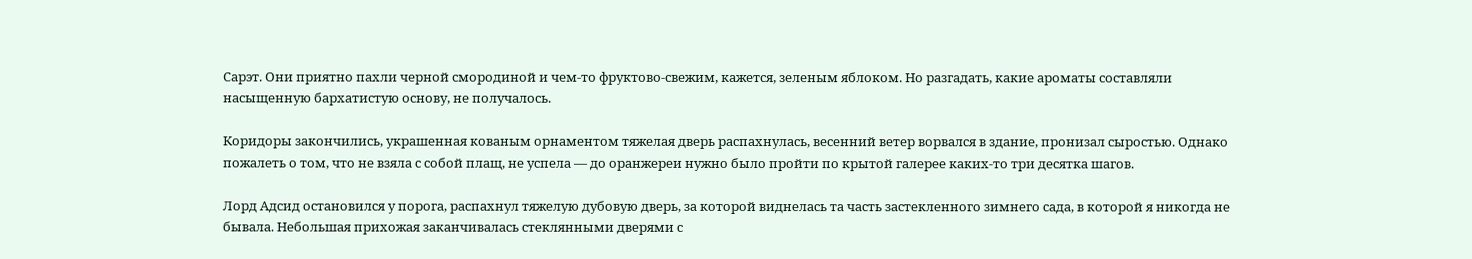Сарэт. Они приятно пахли черной смородиной и чем-то фруктово-свежим, кажется, зеленым яблоком. Но разгадать, какие ароматы составляли насыщенную бархатистую основу, не получалось.

Коридоры закончились, украшенная кованым орнаментом тяжелая дверь распахнулась, весенний ветер ворвался в здание, пронизал сыростью. Однако пожалеть о том, что не взяла с собой плащ, не успела — до оранжереи нужно было пройти по крытой галерее каких-то три десятка шагов.

Лорд Адсид остановился у порога, распахнул тяжелую дубовую дверь, за которой виднелась та часть застекленного зимнего сада, в которой я никогда не бывала. Небольшая прихожая заканчивалась стеклянными дверями с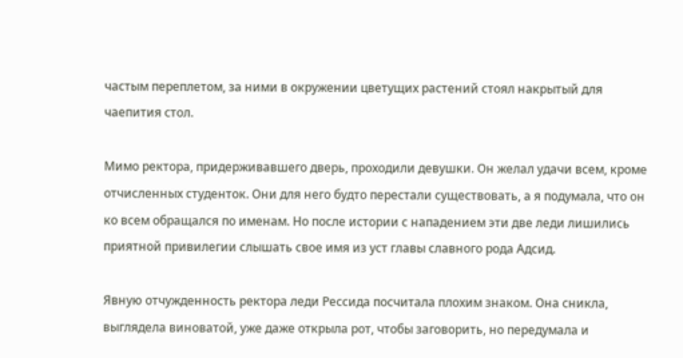частым переплетом, за ними в окружении цветущих растений стоял накрытый для чаепития стол.

Мимо ректора, придерживавшего дверь, проходили девушки. Он желал удачи всем, кроме отчисленных студенток. Они для него будто перестали существовать, а я подумала, что он ко всем обращался по именам. Но после истории с нападением эти две леди лишились приятной привилегии слышать свое имя из уст главы славного рода Адсид.

Явную отчужденность ректора леди Рессида посчитала плохим знаком. Она сникла, выглядела виноватой, уже даже открыла рот, чтобы заговорить, но передумала и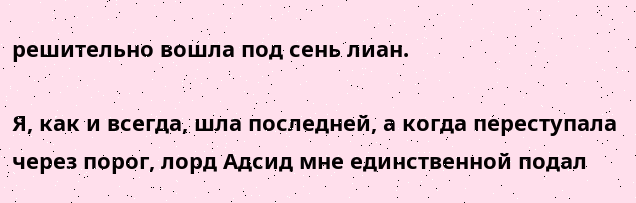решительно вошла под сень лиан.

Я, как и всегда, шла последней, а когда переступала через порог, лорд Адсид мне единственной подал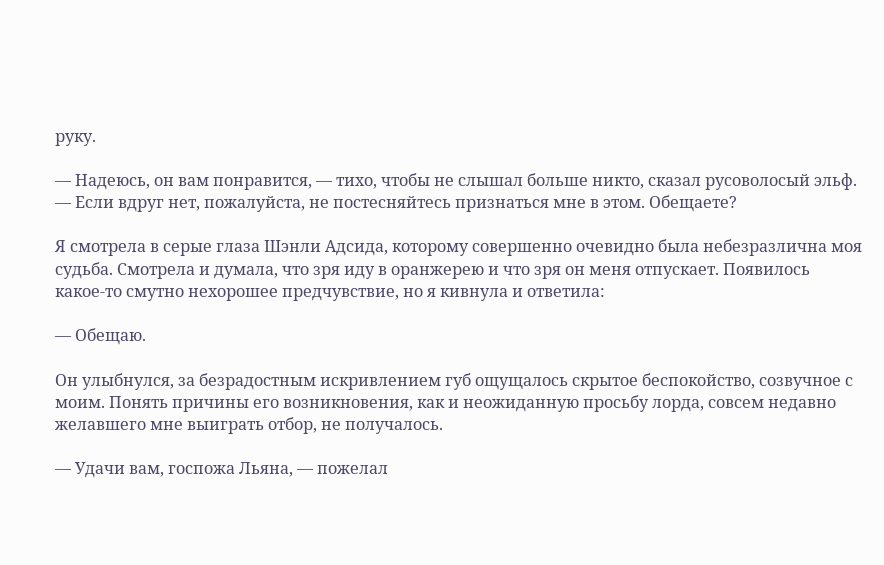руку.

— Надеюсь, он вам понравится, — тихо, чтобы не слышал больше никто, сказал русоволосый эльф. — Если вдруг нет, пожалуйста, не постесняйтесь признаться мне в этом. Обещаете?

Я смотрела в серые глаза Шэнли Адсида, которому совершенно очевидно была небезразлична моя судьба. Смотрела и думала, что зря иду в оранжерею и что зря он меня отпускает. Появилось какое-то смутно нехорошее предчувствие, но я кивнула и ответила:

— Обещаю.

Он улыбнулся, за безрадостным искривлением губ ощущалось скрытое беспокойство, созвучное с моим. Понять причины его возникновения, как и неожиданную просьбу лорда, совсем недавно желавшего мне выиграть отбор, не получалось.

— Удачи вам, госпожа Льяна, — пожелал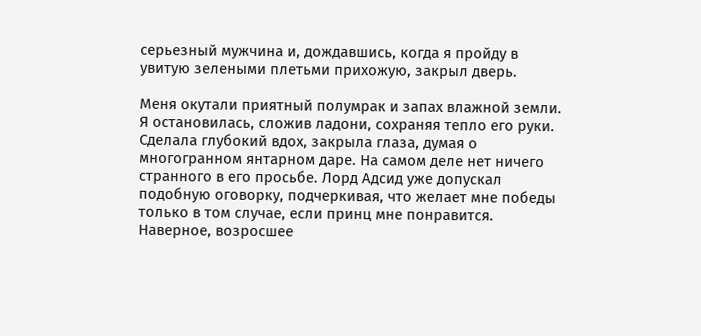серьезный мужчина и, дождавшись, когда я пройду в увитую зелеными плетьми прихожую, закрыл дверь.

Меня окутали приятный полумрак и запах влажной земли. Я остановилась, сложив ладони, сохраняя тепло его руки. Сделала глубокий вдох, закрыла глаза, думая о многогранном янтарном даре. На самом деле нет ничего странного в его просьбе. Лорд Адсид уже допускал подобную оговорку, подчеркивая, что желает мне победы только в том случае, если принц мне понравится. Наверное, возросшее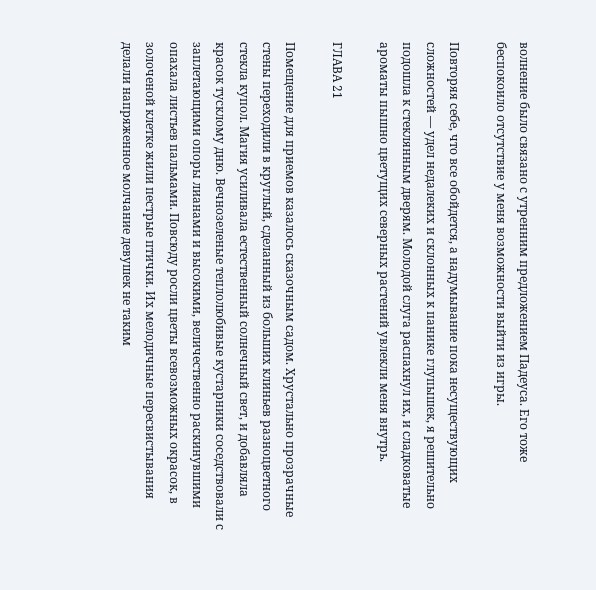волнение было связано с утренним предложением Падеуса. Его тоже беспокоило отсутствие у меня возможности выйти из игры.

Повторяя себе, что все обойдется, а надумывание пока несуществующих сложностей — удел недалеких и склонных к панике глупышек, я решительно подошла к стеклянным дверям. Молодой слуга распахнул их, и сладковатые ароматы пышно цветущих северных растений увлекли меня внутрь.

ГЛАВА 21

Помещение для приемов казалось сказочным садом. Хрустально прозрачные стены переходили в круглый, сделанный из больших клиньев разноцветного стекла купол. Магия усиливала естественный солнечный свет, и добавляла красок тусклому дню. Вечнозеленые теплолюбивые кустарники соседствовали с заплетающими опоры лианами и высокими, величественно раскинувшими опахала листьев пальмами. Повсюду росли цветы всевозможных окрасок, в золоченой клетке жили пестрые птички. Их мелодичные пересвистывания делали напряженное молчание девушек не таким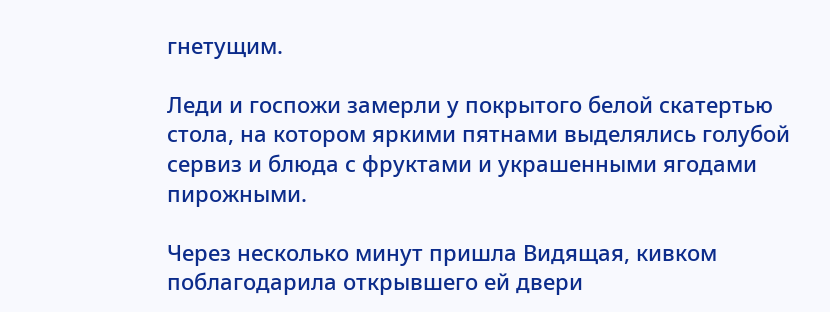гнетущим.

Леди и госпожи замерли у покрытого белой скатертью стола, на котором яркими пятнами выделялись голубой сервиз и блюда с фруктами и украшенными ягодами пирожными.

Через несколько минут пришла Видящая, кивком поблагодарила открывшего ей двери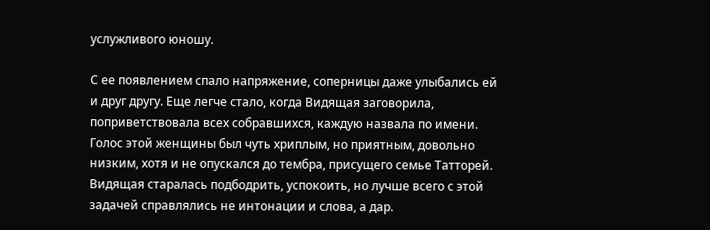услужливого юношу.

С ее появлением спало напряжение, соперницы даже улыбались ей и друг другу. Еще легче стало, когда Видящая заговорила, поприветствовала всех собравшихся, каждую назвала по имени. Голос этой женщины был чуть хриплым, но приятным, довольно низким, хотя и не опускался до тембра, присущего семье Татторей. Видящая старалась подбодрить, успокоить, но лучше всего с этой задачей справлялись не интонации и слова, а дар.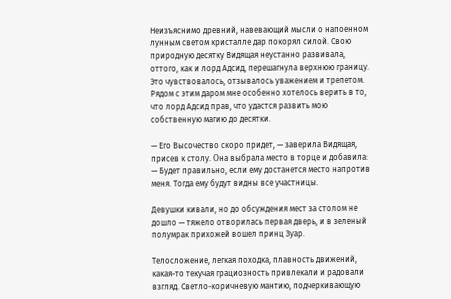Неизъяснимо древний, навевающий мысли о напоенном лунным светом кристалле дар покорял силой. Свою природную десятку Видящая неустанно развивала, оттого, как и лорд Адсид, перешагнула верхнюю границу. Это чувствовалось, отзывалось уважением и трепетом. Рядом с этим даром мне особенно хотелось верить в то, что лорд Адсид прав, что удастся развить мою собственную магию до десятки.

— Его Высочество скоро придет, — заверила Видящая, присев к столу. Οна выбрала место в торце и добавила: — Будет правильно, если ему достанется место напротив меня. Тогда ему будут видны все участницы.

Девушки кивали, но до обсуждения мест за столом не дошло — тяжело отворилась первая дверь, и в зеленый полумрак прихожей вошел принц Зуар.

Телосложение, легкая походка, плавность движений, какая-то текучая грациозность привлекали и радовали взгляд. Светло-коричневую мантию, подчеркивающую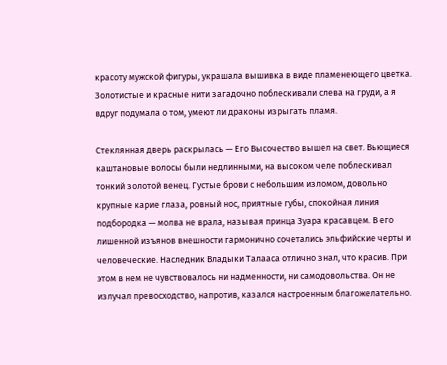красоту мужской фигуры, украшала вышивка в виде пламенеющего цветка. Золотистые и красные нити загадочно поблескивали слева на груди, а я вдруг подумала о том, умеют ли драконы изрыгать пламя.

Стеклянная дверь раскрылась — Его Высочество вышел на свет. Вьющиеся каштановые волосы были недлинными, на высоком челе поблескивал тонкий золотой венец. Густые брови с небольшим изломом, довольно крупные карие глаза, ровный нос, приятные губы, спокойная линия подбородка — молва не врала, называя принца Зуара красавцем. В его лишенной изъянов внешности гармонично сочетались эльфийские черты и человеческие. Наследник Владыки Талааса отлично знал, что красив. При этом в нем не чувствовалось ни надменности, ни самодовольства. Он не излучал превосходство, напротив, казался настроенным благожелательно.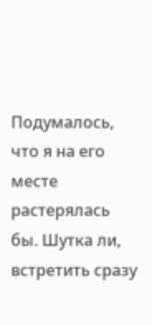Подумалось, что я на его месте растерялась бы. Шутка ли, встретить сразу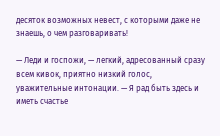десяток возможных невест, с которыми даже не знаешь, о чем разговаривать!

— Леди и госпожи, — легкий, адресованный сразу всем кивок, приятно низкий голос, уважительные интонации. — Я рад быть здесь и иметь счастье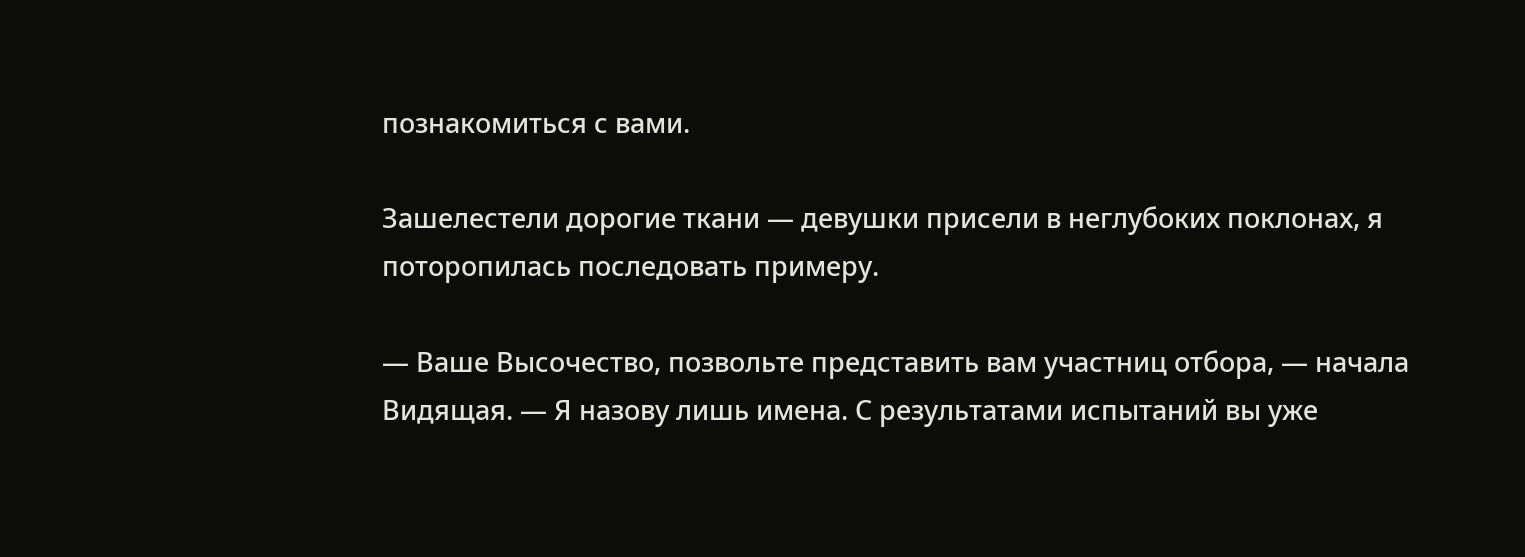познакомиться с вами.

Зашелестели дорогие ткани — девушки присели в неглубоких поклонах, я поторопилась последовать примеру.

— Ваше Высочество, позвольте представить вам участниц отбора, — начала Видящая. — Я назову лишь имена. С результатами испытаний вы уже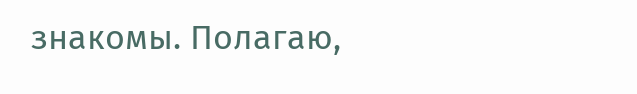знакомы. Полагаю,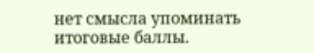нет смысла упоминать итоговые баллы.